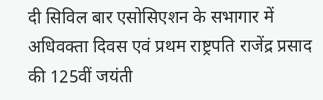दी सिविल बार एसोसिएशन के सभागार में अधिवक्ता दिवस एवं प्रथम राष्ट्रपति राजेंद्र प्रसाद की 125वीं जयंती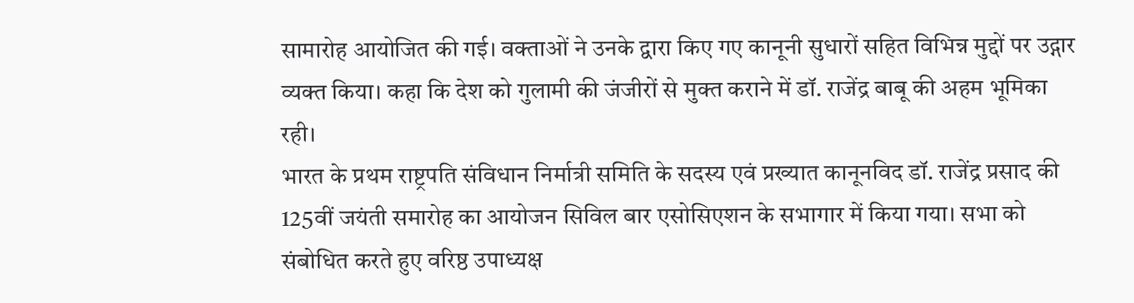सामारोह आयोजित की गई। वक्ताओं ने उनके द्वारा किए गए कानूनी सुधारों सहित विभिन्न मुद्दों पर उद्गार व्यक्त किया। कहा कि देश को गुलामी की जंजीरों से मुक्त कराने में डॉ. राजेंद्र बाबू की अहम भूमिका रही।
भारत के प्रथम राष्ट्रपति संविधान निर्मात्री समिति के सदस्य एवं प्रख्यात कानूनविद डॉ. राजेंद्र प्रसाद की 125वीं जयंती समारोह का आयोजन सिविल बार एसोसिएशन के सभागार में किया गया। सभा को संबोधित करते हुए वरिष्ठ उपाध्यक्ष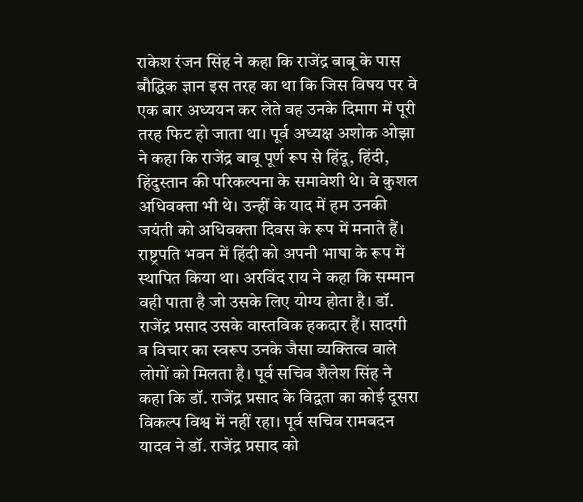राकेश रंजन सिंह ने कहा कि राजेंद्र बाबू के पास बौद्धिक ज्ञान इस तरह का था कि जिस विषय पर वे एक बार अध्ययन कर लेते वह उनके दिमाग में पूरी तरह फिट हो जाता था। पूर्व अध्यक्ष अशोक ओझा ने कहा कि राजेंद्र बाबू पूर्ण रूप से हिंदू, हिंदी, हिंदुस्तान की परिकल्पना के समावेशी थे। वे कुशल अधिवक्ता भी थे। उन्हीं के याद में हम उनकी जयंती को अधिवक्ता दिवस के रूप में मनाते हैं।
राष्ट्रपति भवन में हिंदी को अपनी भाषा के रूप में स्थापित किया था। अरविंद राय ने कहा कि सम्मान वही पाता है जो उसके लिए योग्य होता है। डॉ. राजेंद्र प्रसाद उसके वास्तविक हकदार हैं। सादगी व विचार का स्वरूप उनके जैसा व्यक्तित्व वाले लोगों को मिलता है। पूर्व सचिव शैलेश सिंह ने कहा कि डॉ. राजेंद्र प्रसाद के विद्वता का कोई दूसरा विकल्प विश्व में नहीं रहा। पूर्व सचिव रामबदन यादव ने डॉ. राजेंद्र प्रसाद को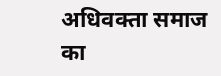अधिवक्ता समाज का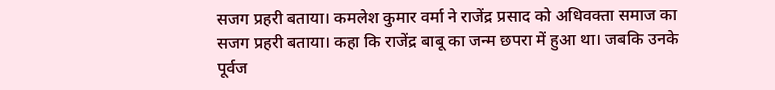सजग प्रहरी बताया। कमलेश कुमार वर्मा ने राजेंद्र प्रसाद को अधिवक्ता समाज का सजग प्रहरी बताया। कहा कि राजेंद्र बाबू का जन्म छपरा में हुआ था। जबकि उनके पूर्वज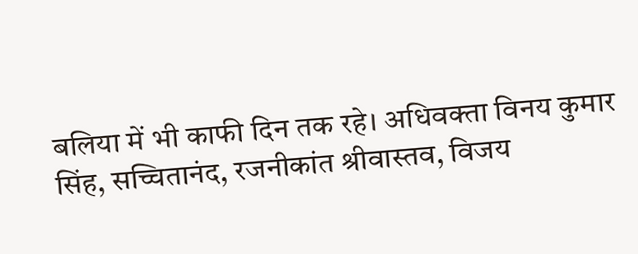बलिया में भी काफी दिन तक रहे। अधिवक्ता विनय कुमार सिंह, सच्चितानंद, रजनीकांत श्रीवास्तव, विजय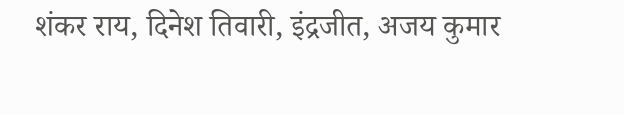शंकर राय, दिनेश तिवारी, इंद्रजीत, अजय कुमार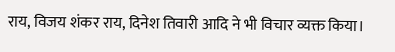राय, विजय शंकर राय, दिनेश तिवारी आदि ने भी विचार व्यक्त किया।